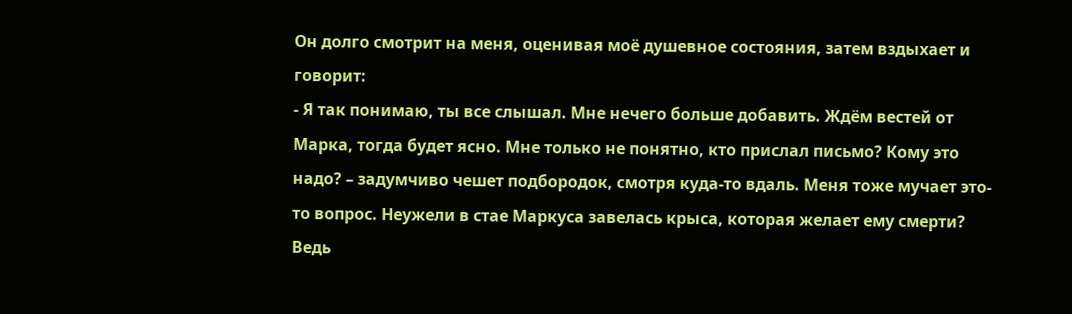Он долго смотрит на меня, оценивая моё душевное состояния, затем вздыхает и говорит:
- Я так понимаю, ты все слышал. Мне нечего больше добавить. Ждём вестей от Марка, тогда будет ясно. Мне только не понятно, кто прислал письмо? Кому это надо? – задумчиво чешет подбородок, смотря куда-то вдаль. Меня тоже мучает это-то вопрос. Неужели в стае Маркуса завелась крыса, которая желает ему смерти? Ведь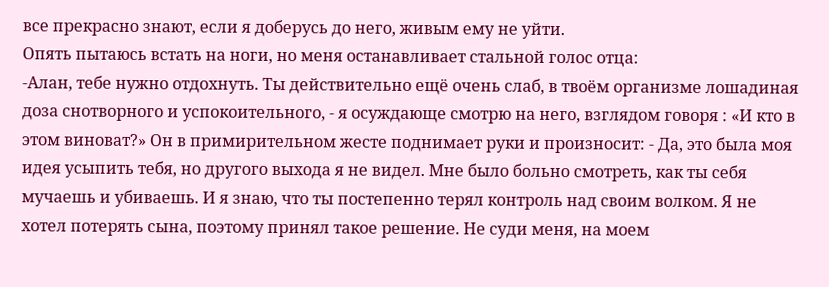все прекрасно знают, если я доберусь до него, живым ему не уйти.
Опять пытаюсь встать на ноги, но меня останавливает стальной голос отца:
-Алан, тебе нужно отдохнуть. Ты действительно ещё очень слаб, в твоём организме лошадиная доза снотворного и успокоительного, - я осуждающе смотрю на него, взглядом говоря : «И кто в этом виноват?» Он в примирительном жесте поднимает руки и произносит: - Да, это была моя идея усыпить тебя, но другого выхода я не видел. Мне было больно смотреть, как ты себя мучаешь и убиваешь. И я знаю, что ты постепенно терял контроль над своим волком. Я не хотел потерять сына, поэтому принял такое решение. Не суди меня, на моем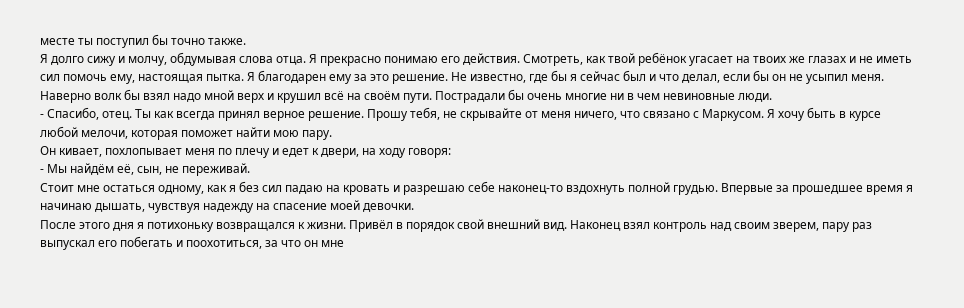месте ты поступил бы точно также.
Я долго сижу и молчу, обдумывая слова отца. Я прекрасно понимаю его действия. Смотреть, как твой ребёнок угасает на твоих же глазах и не иметь сил помочь ему, настоящая пытка. Я благодарен ему за это решение. Не известно, где бы я сейчас был и что делал, если бы он не усыпил меня. Наверно волк бы взял надо мной верх и крушил всё на своём пути. Пострадали бы очень многие ни в чем невиновные люди.
- Спасибо, отец. Ты как всегда принял верное решение. Прошу тебя, не скрывайте от меня ничего, что связано с Маркусом. Я хочу быть в курсе любой мелочи, которая поможет найти мою пару.
Он кивает, похлопывает меня по плечу и едет к двери, на ходу говоря:
- Мы найдём её, сын, не переживай.
Стоит мне остаться одному, как я без сил падаю на кровать и разрешаю себе наконец-то вздохнуть полной грудью. Впервые за прошедшее время я начинаю дышать, чувствуя надежду на спасение моей девочки.
После этого дня я потихоньку возвращался к жизни. Привёл в порядок свой внешний вид. Наконец взял контроль над своим зверем, пару раз выпускал его побегать и поохотиться, за что он мне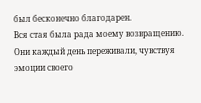был бесконечно благодарен.
Вся стая была рада моему возвращению. Они каждый день переживали, чувствуя эмоции своего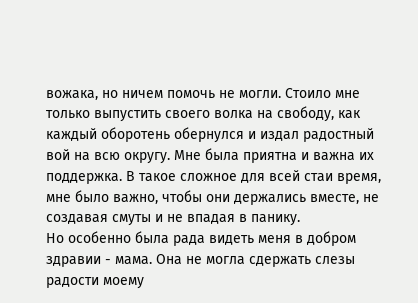вожака, но ничем помочь не могли. Стоило мне только выпустить своего волка на свободу, как каждый оборотень обернулся и издал радостный вой на всю округу. Мне была приятна и важна их поддержка. В такое сложное для всей стаи время, мне было важно, чтобы они держались вместе, не создавая смуты и не впадая в панику.
Но особенно была рада видеть меня в добром здравии - мама. Она не могла сдержать слезы радости моему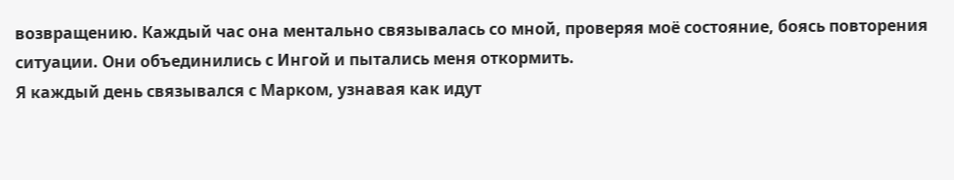возвращению. Каждый час она ментально связывалась со мной, проверяя моё состояние, боясь повторения ситуации. Они объединились с Ингой и пытались меня откормить.
Я каждый день связывался с Марком, узнавая как идут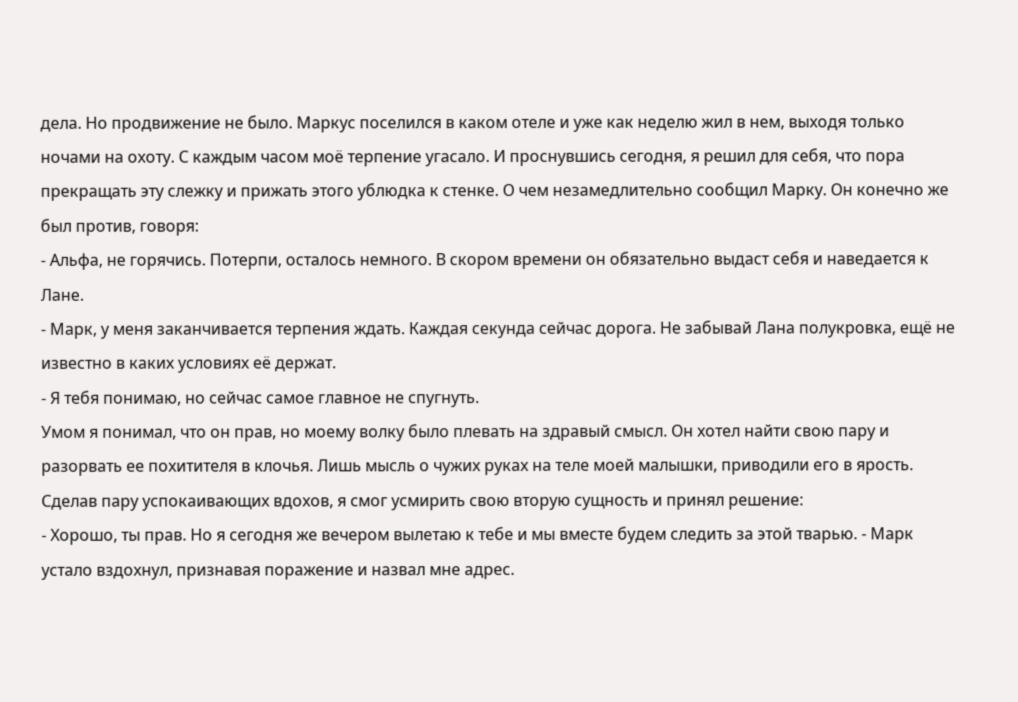дела. Но продвижение не было. Маркус поселился в каком отеле и уже как неделю жил в нем, выходя только ночами на охоту. С каждым часом моё терпение угасало. И проснувшись сегодня, я решил для себя, что пора прекращать эту слежку и прижать этого ублюдка к стенке. О чем незамедлительно сообщил Марку. Он конечно же был против, говоря:
- Альфа, не горячись. Потерпи, осталось немного. В скором времени он обязательно выдаст себя и наведается к Лане.
- Марк, у меня заканчивается терпения ждать. Каждая секунда сейчас дорога. Не забывай Лана полукровка, ещё не известно в каких условиях её держат.
- Я тебя понимаю, но сейчас самое главное не спугнуть.
Умом я понимал, что он прав, но моему волку было плевать на здравый смысл. Он хотел найти свою пару и разорвать ее похитителя в клочья. Лишь мысль о чужих руках на теле моей малышки, приводили его в ярость.
Сделав пару успокаивающих вдохов, я смог усмирить свою вторую сущность и принял решение:
- Хорошо, ты прав. Но я сегодня же вечером вылетаю к тебе и мы вместе будем следить за этой тварью. - Марк устало вздохнул, признавая поражение и назвал мне адрес.